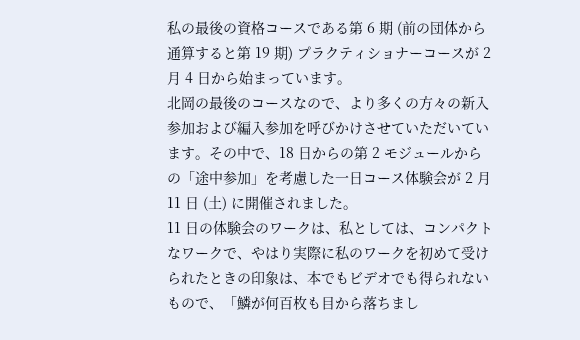私の最後の資格コースである第 6 期 (前の団体から通算すると第 19 期) プラクティショナーコースが 2 月 4 日から始まっています。
北岡の最後のコースなので、より多くの方々の新入参加および編入参加を呼びかけさせていただいています。その中で、18 日からの第 2 モジュールからの「途中参加」を考慮した一日コース体験会が 2 月 11 日 (土) に開催されました。
11 日の体験会のワークは、私としては、コンパクトなワークで、やはり実際に私のワークを初めて受けられたときの印象は、本でもビデオでも得られないもので、「鱗が何百枚も目から落ちまし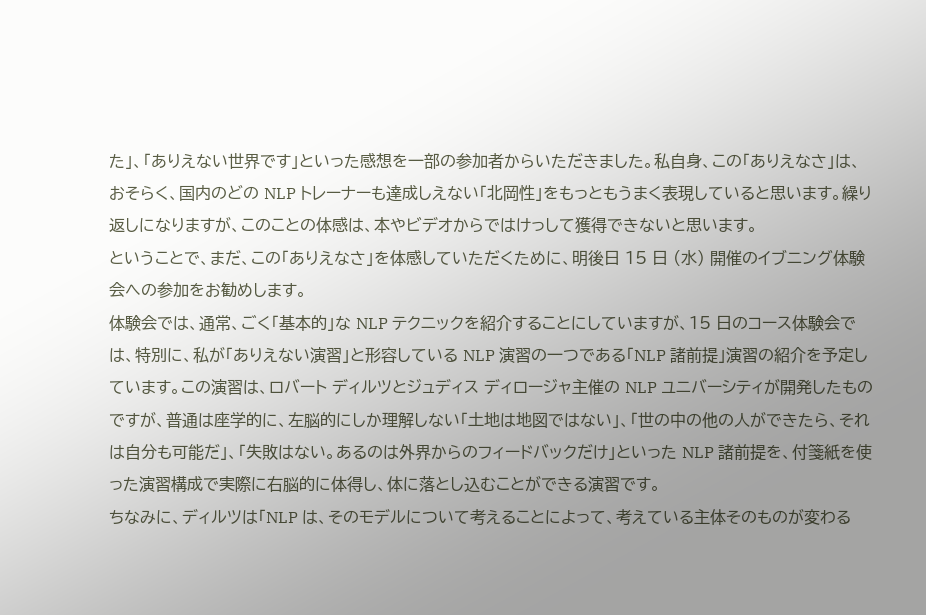た」、「ありえない世界です」といった感想を一部の参加者からいただきました。私自身、この「ありえなさ」は、おそらく、国内のどの NLP トレーナーも達成しえない「北岡性」をもっともうまく表現していると思います。繰り返しになりますが、このことの体感は、本やビデオからではけっして獲得できないと思います。
ということで、まだ、この「ありえなさ」を体感していただくために、明後日 15 日 (水) 開催のイブニング体験会への参加をお勧めします。
体験会では、通常、ごく「基本的」な NLP テクニックを紹介することにしていますが、15 日のコース体験会では、特別に、私が「ありえない演習」と形容している NLP 演習の一つである「NLP 諸前提」演習の紹介を予定しています。この演習は、ロバート ディルツとジュディス ディロージャ主催の NLP ユニバーシティが開発したものですが、普通は座学的に、左脳的にしか理解しない「土地は地図ではない」、「世の中の他の人ができたら、それは自分も可能だ」、「失敗はない。あるのは外界からのフィードバックだけ」といった NLP 諸前提を、付箋紙を使った演習構成で実際に右脳的に体得し、体に落とし込むことができる演習です。
ちなみに、ディルツは「NLP は、そのモデルについて考えることによって、考えている主体そのものが変わる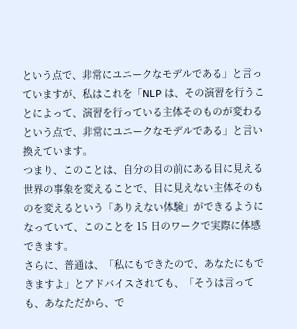という点で、非常にユニークなモデルである」と言っていますが、私はこれを「NLP は、その演習を行うことによって、演習を行っている主体そのものが変わるという点で、非常にユニークなモデルである」と言い換えています。
つまり、このことは、自分の目の前にある目に見える世界の事象を変えることで、目に見えない主体そのものを変えるという「ありえない体験」ができるようになっていて、このことを 15 日のワークで実際に体感できます。
さらに、普通は、「私にもできたので、あなたにもできますよ」とアドバイスされても、「そうは言っても、あなただから、で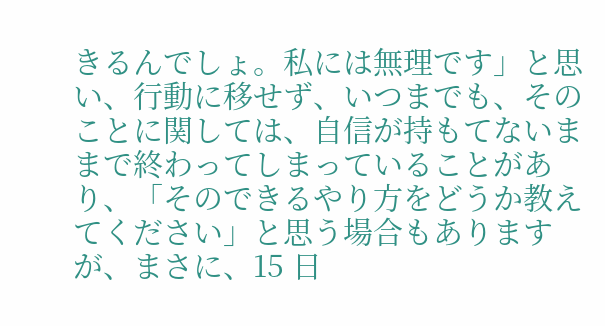きるんでしょ。私には無理です」と思い、行動に移せず、いつまでも、そのことに関しては、自信が持もてないままで終わってしまっていることがあり、「そのできるやり方をどうか教えてください」と思う場合もありますが、まさに、15 日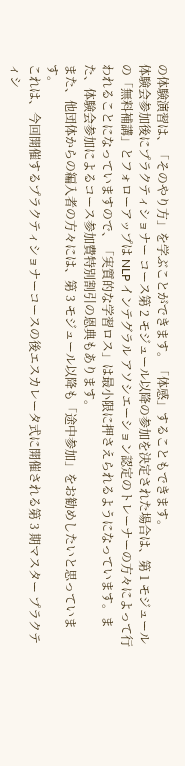の体験演習は、「そのやり方」を学ぶことができます。「体感」することもできます。
体験会参加後にプラクティショナー コース第 2 モジュール以降の参加を決定された場合は、第 1 モジュールの「無料補講」とフォローアップは NLP インテグラル アソシエーション認定のトレーナーの方々によって行われることになっていますので、「実質的な学習ロス」は最小限に押さえられるようになっています。また、体験会参加によるコース参加費特別割引の恩典もあります。
また、他団体からの編入者の方々には、第 3 モジュール以降も「途中参加」をお勧めしたいと思っています。
これは、今回開催するプラクティショナーコースの後エスカレータ式に開催される第 3 期マスター プラクティシ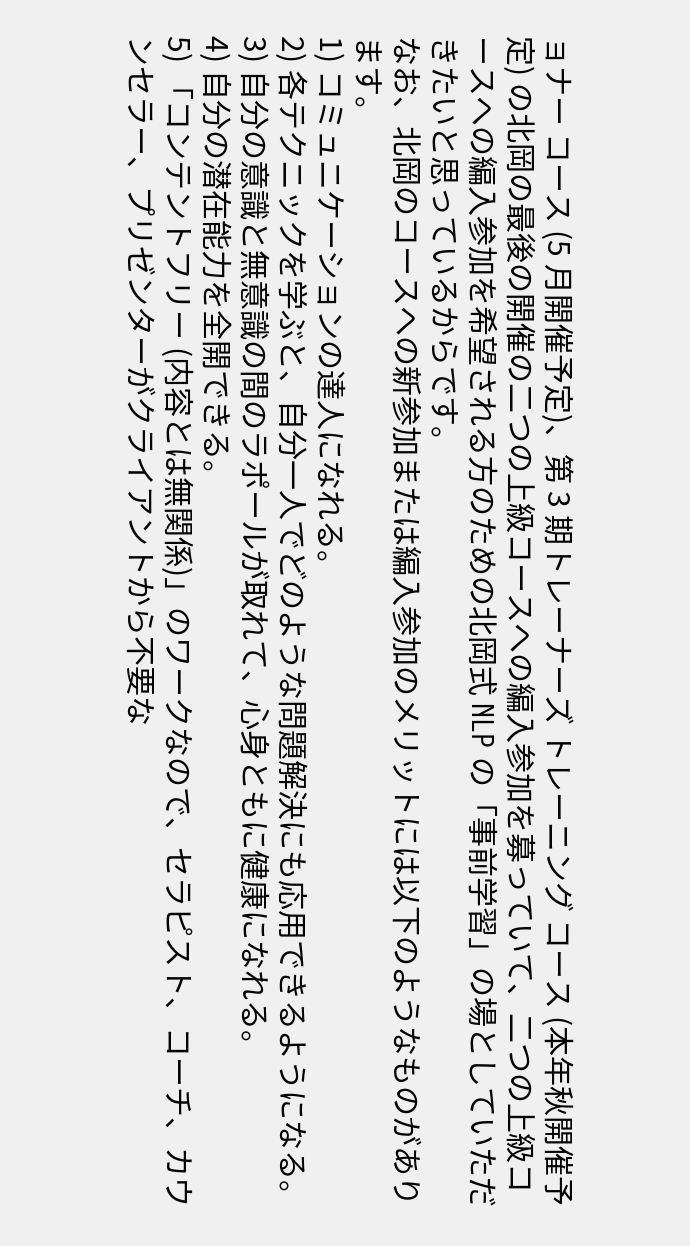ョナー コース (5 月開催予定)、第 3 期トレーナーズ トレーニング コース (本年秋開催予定) の北岡の最後の開催の二つの上級コースへの編入参加を募っていて、二つの上級コースへの編入参加を希望される方のための北岡式 NLP の「事前学習」の場としていただきたいと思っているからです。
なお、北岡のコースへの新参加または編入参加のメリットには以下のようなものがあります。
1) コミュニケーションの達人になれる。
2) 各テクニックを学ぶと、自分一人でどのような問題解決にも応用できるようになる。
3) 自分の意識と無意識の間のラポールが取れて、心身ともに健康になれる。
4) 自分の潜在能力を全開できる。
5) 「コンテントフリー (内容とは無関係)」のワークなので、セラピスト、コーチ、カウンセラー、プリゼンターがクライアントから不要な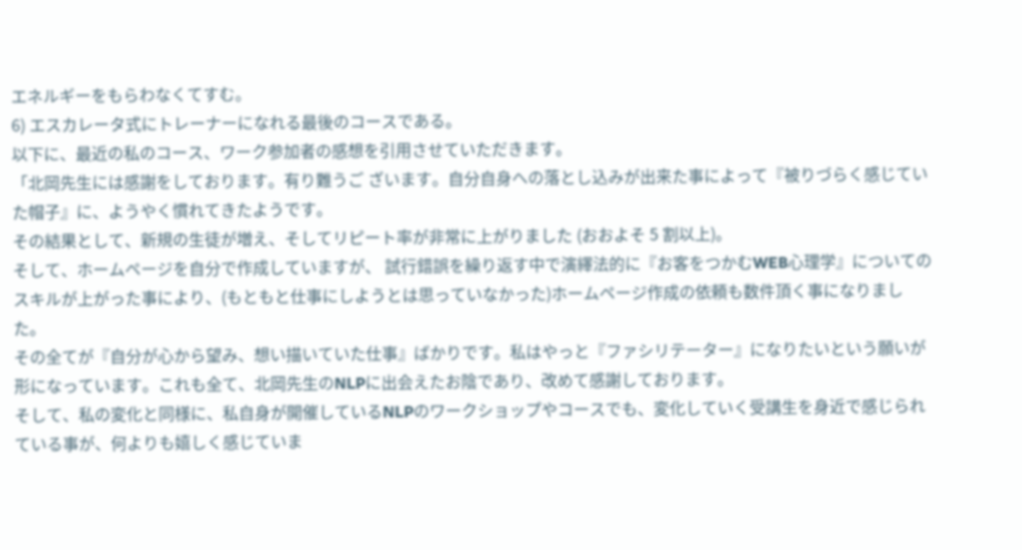エネルギーをもらわなくてすむ。
6) エスカレータ式にトレーナーになれる最後のコースである。
以下に、最近の私のコース、ワーク参加者の感想を引用させていただきます。
「北岡先生には感謝をしております。有り難うご ざいます。自分自身への落とし込みが出来た事によって『被りづらく感じていた帽子』に、ようやく慣れてきたようです。
その結果として、新規の生徒が増え、そしてリピート率が非常に上がりました (おおよそ 5 割以上)。
そして、ホームページを自分で作成していますが、 試行錯誤を繰り返す中で演繹法的に『お客をつかむWEB心理学』についてのスキルが上がった事により、(もともと仕事にしようとは思っていなかった)ホームページ作成の依頼も数件頂く事になりました。
その全てが『自分が心から望み、想い描いていた仕事』ばかりです。私はやっと『ファシリテーター』になりたいという願いが形になっています。これも全て、北岡先生のNLPに出会えたお陰であり、改めて感謝しております。
そして、私の変化と同様に、私自身が開催しているNLPのワークショップやコースでも、変化していく受講生を身近で感じられている事が、何よりも嬉しく感じていま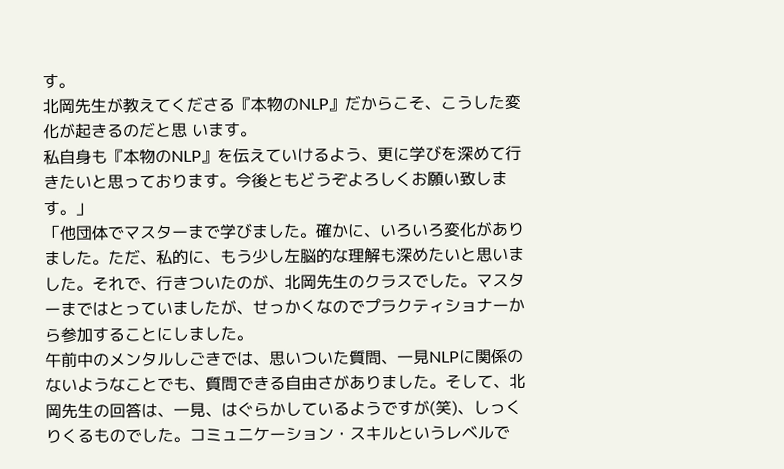す。
北岡先生が教えてくださる『本物のNLP』だからこそ、こうした変化が起きるのだと思 います。
私自身も『本物のNLP』を伝えていけるよう、更に学びを深めて行きたいと思っております。今後ともどうぞよろしくお願い致します。」
「他団体でマスターまで学びました。確かに、いろいろ変化がありました。ただ、私的に、もう少し左脳的な理解も深めたいと思いました。それで、行きついたのが、北岡先生のクラスでした。マスターまではとっていましたが、せっかくなのでプラクティショナーから参加することにしました。
午前中のメンタルしごきでは、思いついた質問、一見NLPに関係のないようなことでも、質問できる自由さがありました。そして、北岡先生の回答は、一見、はぐらかしているようですが(笑)、しっくりくるものでした。コミュニケーション・スキルというレベルで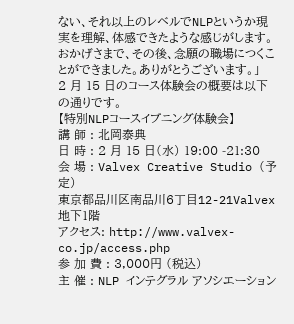ない、それ以上のレベルでNLPというか現実を理解、体感できたような感じがします。
おかげさまで、その後、念願の職場につくことができました。ありがとうございます。」
2 月 15 日のコース体験会の概要は以下の通りです。
【特別NLPコースイブニング体験会】
講 師 : 北岡泰典
日 時 : 2 月 15 日(水) 19:00 -21:30
会 場 : Valvex Creative Studio (予定)
東京都品川区南品川6丁目12-21Valvex地下1階
アクセス: http://www.valvex-co.jp/access.php
参 加 費 : 3,000円 (税込)
主 催 : NLP インテグラル アソシエーション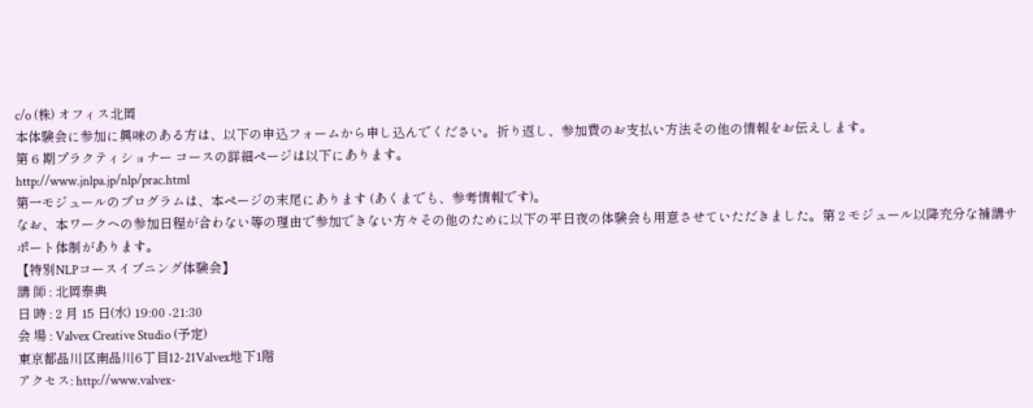c/o (株) オフィス北岡
本体験会に参加に興味のある方は、以下の申込フォームから申し込んでください。折り返し、参加費のお支払い方法その他の情報をお伝えします。
第 6 期プラクティショナー コースの詳細ページは以下にあります。
http://www.jnlpa.jp/nlp/prac.html
第一モジュールのプログラムは、本ページの末尾にあります (あくまでも、参考情報です)。
なお、本ワークへの参加日程が合わない等の理由で参加できない方々その他のために以下の平日夜の体験会も用意させていただきました。第 2 モジュール以降充分な補講サポート体制があります。
【特別NLPコースイブニング体験会】
講 師 : 北岡泰典
日 時 : 2 月 15 日(水) 19:00 -21:30
会 場 : Valvex Creative Studio (予定)
東京都品川区南品川6丁目12-21Valvex地下1階
アクセス: http://www.valvex-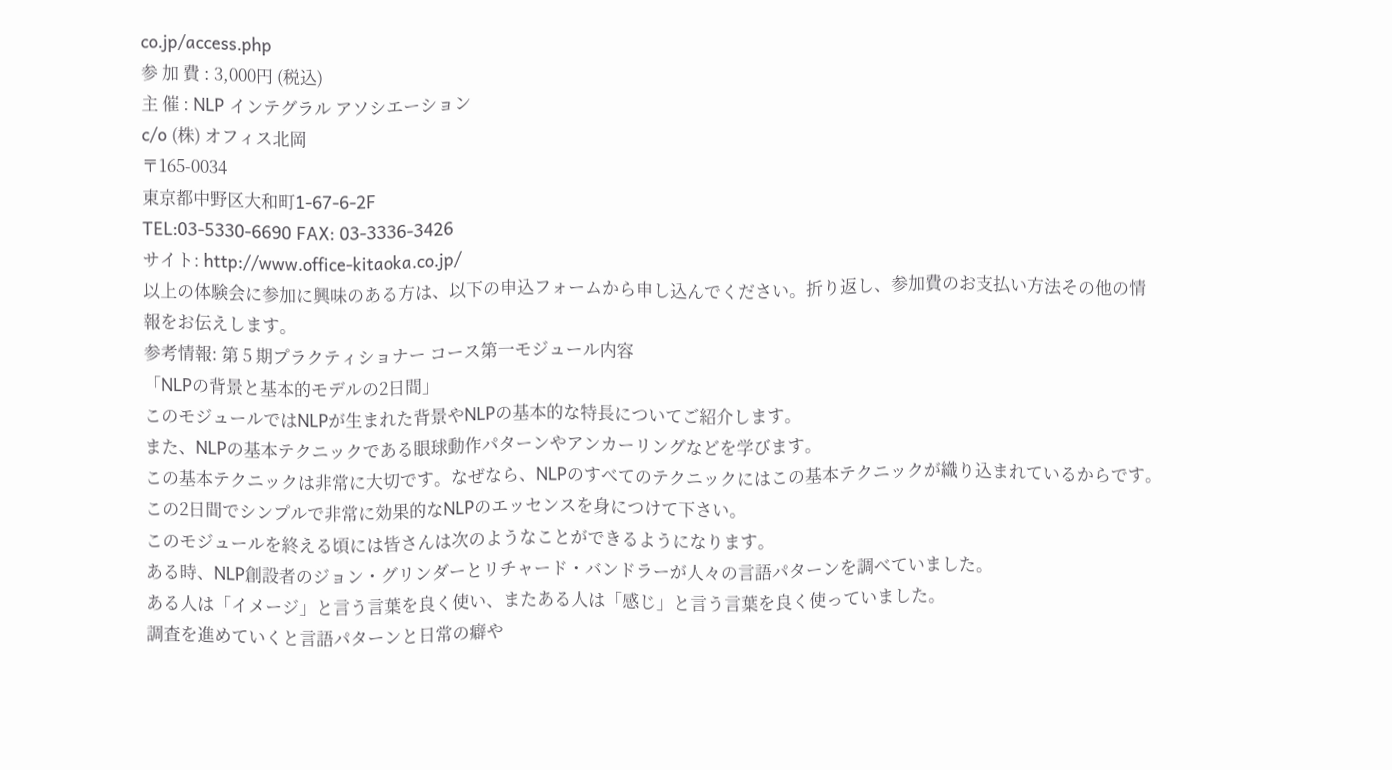co.jp/access.php
参 加 費 : 3,000円 (税込)
主 催 : NLP インテグラル アソシエーション
c/o (株) オフィス北岡
〒165-0034
東京都中野区大和町1-67-6-2F
TEL:03-5330-6690 FAX: 03-3336-3426
サイト: http://www.office-kitaoka.co.jp/
以上の体験会に参加に興味のある方は、以下の申込フォームから申し込んでください。折り返し、参加費のお支払い方法その他の情報をお伝えします。
参考情報: 第 5 期プラクティショナー コース第一モジュール内容
「NLPの背景と基本的モデルの2日間」
このモジュールではNLPが生まれた背景やNLPの基本的な特長についてご紹介します。
また、NLPの基本テクニックである眼球動作パターンやアンカーリングなどを学びます。
この基本テクニックは非常に大切です。なぜなら、NLPのすべてのテクニックにはこの基本テクニックが織り込まれているからです。
この2日間でシンプルで非常に効果的なNLPのエッセンスを身につけて下さい。
このモジュールを終える頃には皆さんは次のようなことができるようになります。
ある時、NLP創設者のジョン・グリンダーとリチャード・バンドラーが人々の言語パターンを調べていました。
ある人は「イメージ」と言う言葉を良く使い、またある人は「感じ」と言う言葉を良く使っていました。
調査を進めていくと言語パターンと日常の癖や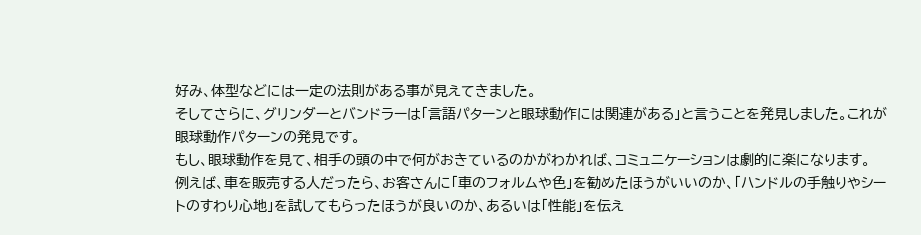好み、体型などには一定の法則がある事が見えてきました。
そしてさらに、グリンダーとバンドラーは「言語パターンと眼球動作には関連がある」と言うことを発見しました。これが眼球動作パターンの発見です。
もし、眼球動作を見て、相手の頭の中で何がおきているのかがわかれば、コミュニケーションは劇的に楽になります。
例えば、車を販売する人だったら、お客さんに「車のフォルムや色」を勧めたほうがいいのか、「ハンドルの手触りやシートのすわり心地」を試してもらったほうが良いのか、あるいは「性能」を伝え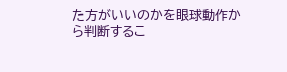た方がいいのかを眼球動作から判断するこ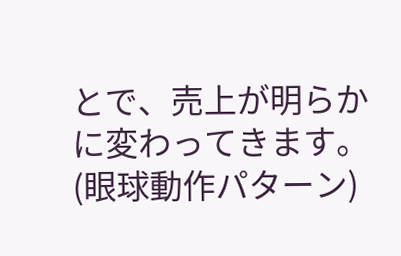とで、売上が明らかに変わってきます。(眼球動作パターン)